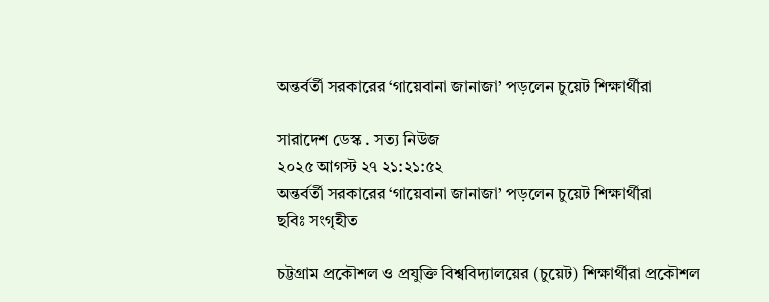অন্তর্বর্তী সরকারের ‘গায়েবানা জানাজা’ পড়লেন চুয়েট শিক্ষার্থীরা

সারাদেশ ডেস্ক . সত্য নিউজ
২০২৫ আগস্ট ২৭ ২১:২১:৫২
অন্তর্বর্তী সরকারের ‘গায়েবানা জানাজা’ পড়লেন চুয়েট শিক্ষার্থীরা
ছবিঃ সংগৃহীত

চট্টগ্রাম প্রকৌশল ও প্রযুক্তি বিশ্ববিদ্যালয়ের (চুয়েট) শিক্ষার্থীরা প্রকৌশল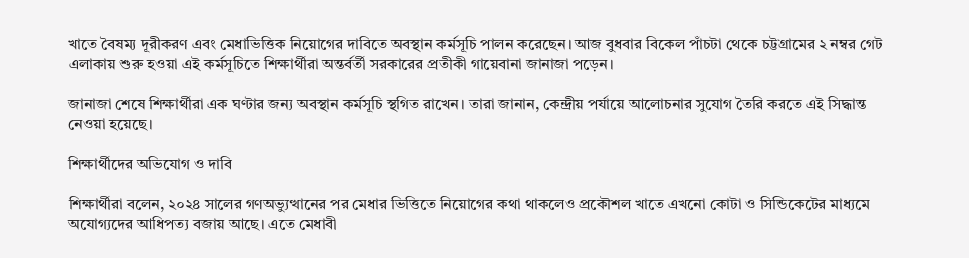খাতে বৈষম্য দূরীকরণ এবং মেধাভিত্তিক নিয়োগের দাবিতে অবস্থান কর্মসূচি পালন করেছেন। আজ বুধবার বিকেল পাঁচটা থেকে চট্টগ্রামের ২ নম্বর গেট এলাকায় শুরু হওয়া এই কর্মসূচিতে শিক্ষার্থীরা অন্তর্বর্তী সরকারের প্রতীকী গায়েবানা জানাজা পড়েন।

জানাজা শেষে শিক্ষার্থীরা এক ঘণ্টার জন্য অবস্থান কর্মসূচি স্থগিত রাখেন। তারা জানান, কেন্দ্রীয় পর্যায়ে আলোচনার সুযোগ তৈরি করতে এই সিদ্ধান্ত নেওয়া হয়েছে।

শিক্ষার্থীদের অভিযোগ ও দাবি

শিক্ষার্থীরা বলেন, ২০২৪ সালের গণঅভ্যুত্থানের পর মেধার ভিত্তিতে নিয়োগের কথা থাকলেও প্রকৌশল খাতে এখনো কোটা ও সিন্ডিকেটের মাধ্যমে অযোগ্যদের আধিপত্য বজায় আছে। এতে মেধাবী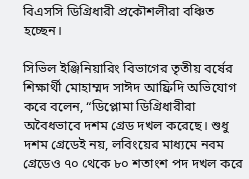বিএসসি ডিগ্রিধারী প্রকৌশলীরা বঞ্চিত হচ্ছেন।

সিভিল ইঞ্জিনিয়ারিং বিভাগের তৃতীয় বর্ষের শিক্ষার্থী মোহাম্মদ সাঈদ আফ্রিদি অভিযোগ করে বলেন, “ডিপ্লোমা ডিগ্রিধারীরা অবৈধভাবে দশম গ্রেড দখল করেছে। শুধু দশম গ্রেডেই নয়, লবিংয়ের মাধ্যমে নবম গ্রেডেও ৭০ থেকে ৮০ শতাংশ পদ দখল করে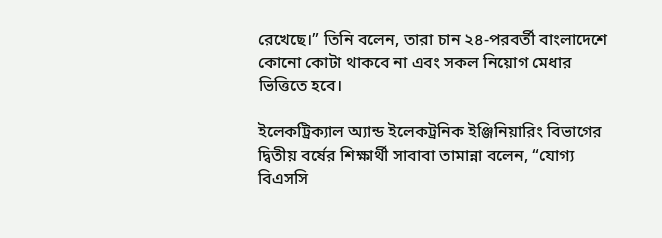রেখেছে।” তিনি বলেন, তারা চান ২৪-পরবর্তী বাংলাদেশে কোনো কোটা থাকবে না এবং সকল নিয়োগ মেধার ভিত্তিতে হবে।

ইলেকট্রিক্যাল অ্যান্ড ইলেকট্রনিক ইঞ্জিনিয়ারিং বিভাগের দ্বিতীয় বর্ষের শিক্ষার্থী সাবাবা তামান্না বলেন, “যোগ্য বিএসসি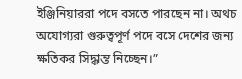ইঞ্জিনিয়াররা পদে বসতে পারছেন না। অথচ অযোগ্যরা গুরুত্বপূর্ণ পদে বসে দেশের জন্য ক্ষতিকর সিদ্ধান্ত নিচ্ছেন।”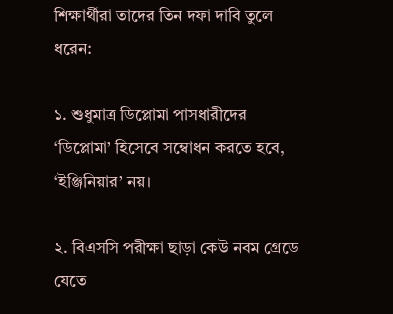শিক্ষার্থীরা তাদের তিন দফা দাবি তুলে ধরেন:

১. শুধুমাত্র ডিপ্লোমা পাসধারীদের ‘ডিপ্লোমা’ হিসেবে সম্বোধন করতে হবে, ‘ইঞ্জিনিয়ার’ নয়।

২. বিএসসি পরীক্ষা ছাড়া কেউ নবম গ্রেডে যেতে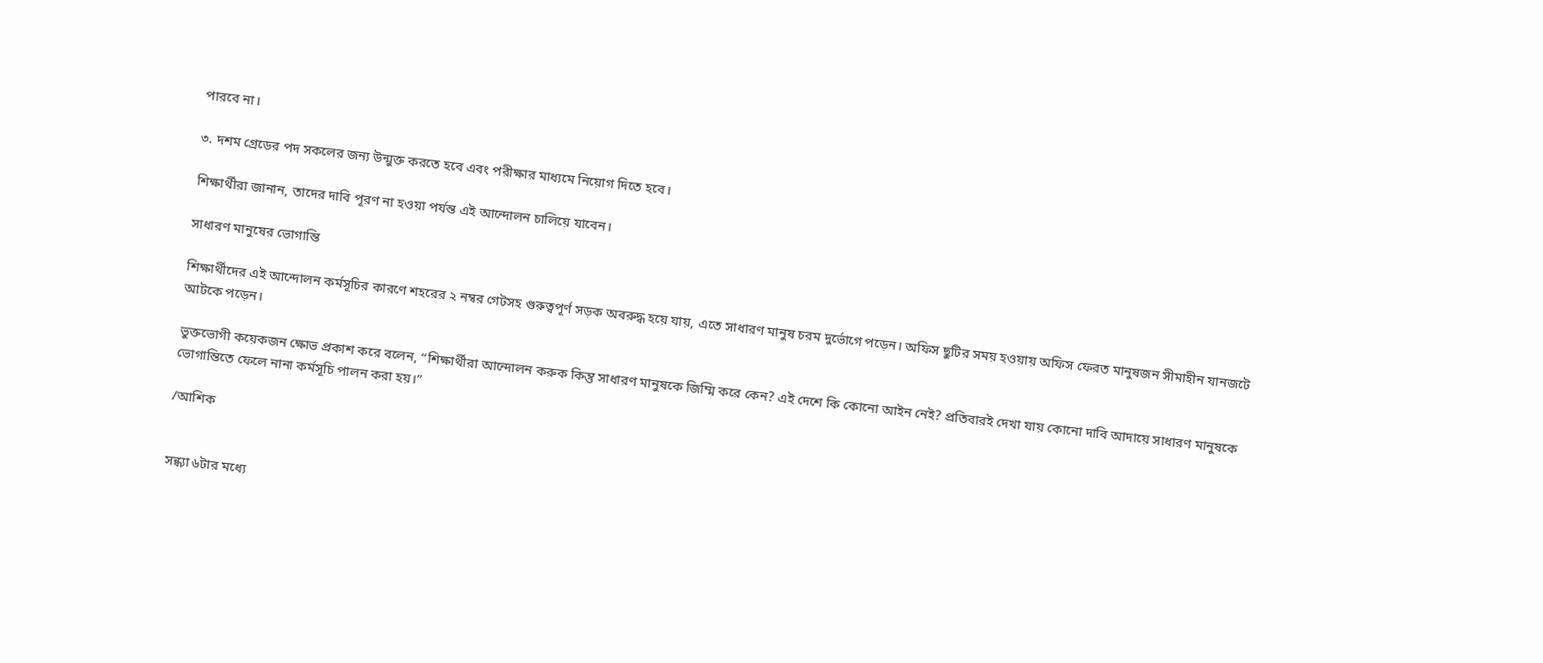পারবে না।

৩. দশম গ্রেডের পদ সকলের জন্য উন্মুক্ত করতে হবে এবং পরীক্ষার মাধ্যমে নিয়োগ দিতে হবে।

শিক্ষার্থীরা জানান, তাদের দাবি পূরণ না হওয়া পর্যন্ত এই আন্দোলন চালিয়ে যাবেন।

সাধারণ মানুষের ভোগান্তি

শিক্ষার্থীদের এই আন্দোলন কর্মসূচির কারণে শহরের ২ নম্বর গেটসহ গুরুত্বপূর্ণ সড়ক অবরুদ্ধ হয়ে যায়, এতে সাধারণ মানুষ চরম দুর্ভোগে পড়েন। অফিস ছুটির সময় হওয়ায় অফিস ফেরত মানুষজন সীমাহীন যানজটে আটকে পড়েন।

ভুক্তভোগী কয়েকজন ক্ষোভ প্রকাশ করে বলেন, “শিক্ষার্থীরা আন্দোলন করুক কিন্তু সাধারণ মানুষকে জিম্মি করে কেন? এই দেশে কি কোনো আইন নেই? প্রতিবারই দেখা যায় কোনো দাবি আদায়ে সাধারণ মানুষকে ভোগান্তিতে ফেলে নানা কর্মসূচি পালন করা হয়।”

/আশিক


সন্ধ্যা ৬টার মধ্যে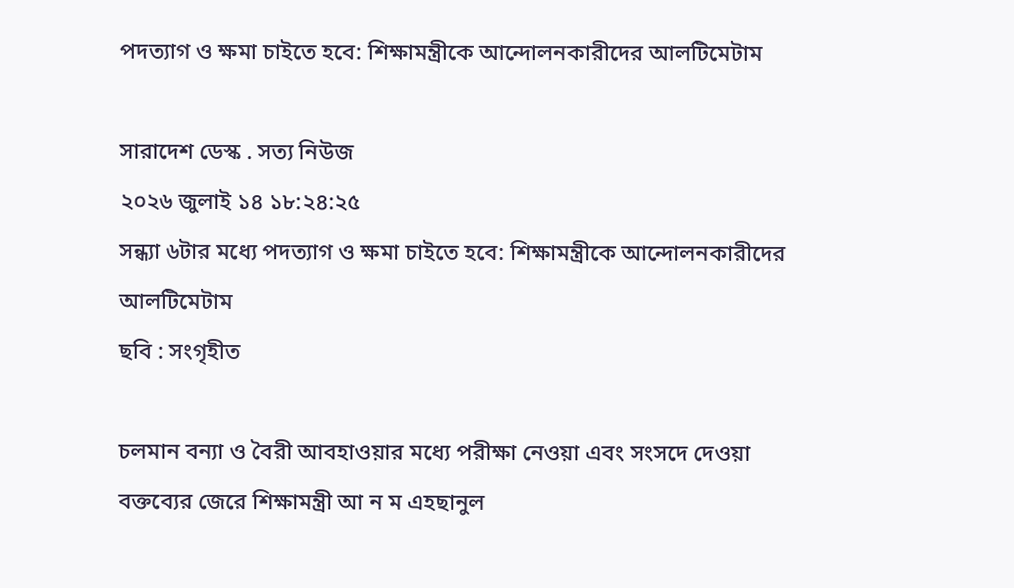পদত্যাগ ও ক্ষমা চাইতে হবে: শিক্ষামন্ত্রীকে আন্দোলনকারীদের আলটিমেটাম

সারাদেশ ডেস্ক . সত্য নিউজ
২০২৬ জুলাই ১৪ ১৮:২৪:২৫
সন্ধ্যা ৬টার মধ্যে পদত্যাগ ও ক্ষমা চাইতে হবে: শিক্ষামন্ত্রীকে আন্দোলনকারীদের আলটিমেটাম
ছবি : সংগৃহীত

চলমান বন্যা ও বৈরী আবহাওয়ার মধ্যে পরীক্ষা নেওয়া এবং সংসদে দেওয়া বক্তব্যের জেরে শিক্ষামন্ত্রী আ ন ম এহছানুল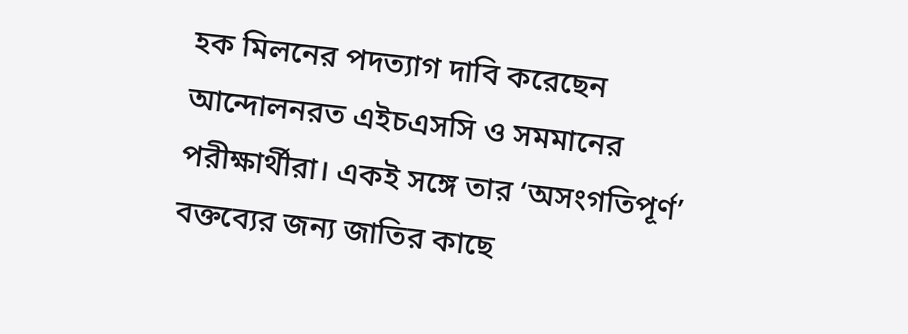হক মিলনের পদত্যাগ দাবি করেছেন আন্দোলনরত এইচএসসি ও সমমানের পরীক্ষার্থীরা। একই সঙ্গে তার ‘অসংগতিপূর্ণ’ বক্তব্যের জন্য জাতির কাছে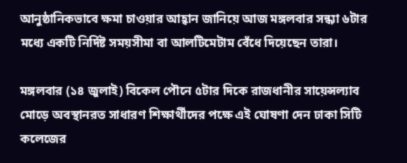আনুষ্ঠানিকভাবে ক্ষমা চাওয়ার আহ্বান জানিয়ে আজ মঙ্গলবার সন্ধ্যা ৬টার মধ্যে একটি নির্দিষ্ট সময়সীমা বা আলটিমেটাম বেঁধে দিয়েছেন তারা।

মঙ্গলবার (১৪ জুলাই) বিকেল পৌনে ৫টার দিকে রাজধানীর সায়েন্সল্যাব মোড়ে অবস্থানরত সাধারণ শিক্ষার্থীদের পক্ষে এই ঘোষণা দেন ঢাকা সিটি কলেজের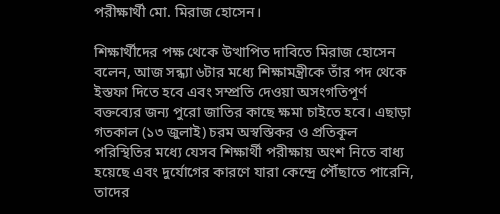পরীক্ষার্থী মো. মিরাজ হোসেন।

শিক্ষার্থীদের পক্ষ থেকে উত্থাপিত দাবিতে মিরাজ হোসেন বলেন, আজ সন্ধ্যা ৬টার মধ্যে শিক্ষামন্ত্রীকে তাঁর পদ থেকে ইস্তফা দিতে হবে এবং সম্প্রতি দেওয়া অসংগতিপূর্ণ বক্তব্যের জন্য পুরো জাতির কাছে ক্ষমা চাইতে হবে। এছাড়া গতকাল (১৩ জুলাই) চরম অস্বস্তিকর ও প্রতিকূল পরিস্থিতির মধ্যে যেসব শিক্ষার্থী পরীক্ষায় অংশ নিতে বাধ্য হয়েছে এবং দুর্যোগের কারণে যারা কেন্দ্রে পৌঁছাতে পারেনি, তাদের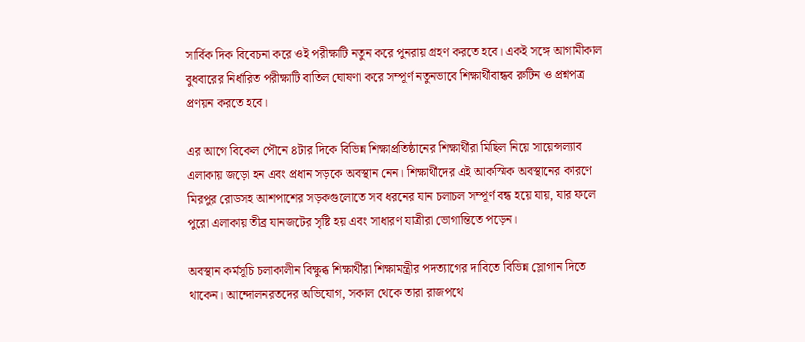সার্বিক দিক বিবেচনা করে ওই পরীক্ষাটি নতুন করে পুনরায় গ্রহণ করতে হবে। একই সঙ্গে আগামীকাল বুধবারের নির্ধারিত পরীক্ষাটি বাতিল ঘোষণা করে সম্পূর্ণ নতুনভাবে শিক্ষার্থীবান্ধব রুটিন ও প্রশ্নপত্র প্রণয়ন করতে হবে।

এর আগে বিকেল পৌনে ৪টার দিকে বিভিন্ন শিক্ষাপ্রতিষ্ঠানের শিক্ষার্থীরা মিছিল নিয়ে সায়েন্সল্যাব এলাকায় জড়ো হন এবং প্রধান সড়কে অবস্থান নেন। শিক্ষার্থীদের এই আকস্মিক অবস্থানের কারণে মিরপুর রোডসহ আশপাশের সড়কগুলোতে সব ধরনের যান চলাচল সম্পূর্ণ বন্ধ হয়ে যায়, যার ফলে পুরো এলাকায় তীব্র যানজটের সৃষ্টি হয় এবং সাধারণ যাত্রীরা ভোগান্তিতে পড়েন।

অবস্থান কর্মসূচি চলাকালীন বিক্ষুব্ধ শিক্ষার্থীরা শিক্ষামন্ত্রীর পদত্যাগের দাবিতে বিভিন্ন স্লোগান দিতে থাকেন। আন্দোলনরতদের অভিযোগ, সকাল থেকে তারা রাজপথে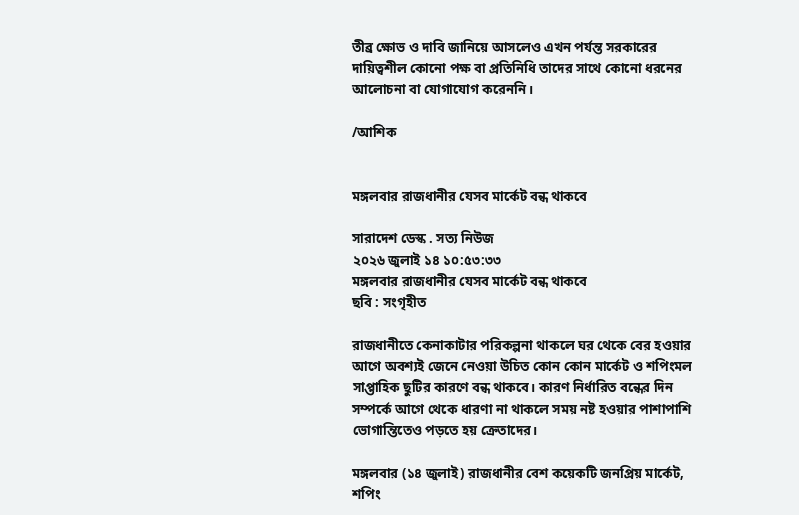তীব্র ক্ষোভ ও দাবি জানিয়ে আসলেও এখন পর্যন্ত সরকারের দায়িত্বশীল কোনো পক্ষ বা প্রতিনিধি তাদের সাথে কোনো ধরনের আলোচনা বা যোগাযোগ করেননি।

/আশিক


মঙ্গলবার রাজধানীর যেসব মার্কেট বন্ধ থাকবে

সারাদেশ ডেস্ক . সত্য নিউজ
২০২৬ জুলাই ১৪ ১০:৫৩:৩৩
মঙ্গলবার রাজধানীর যেসব মার্কেট বন্ধ থাকবে
ছবি : সংগৃহীত

রাজধানীতে কেনাকাটার পরিকল্পনা থাকলে ঘর থেকে বের হওয়ার আগে অবশ্যই জেনে নেওয়া উচিত কোন কোন মার্কেট ও শপিংমল সাপ্তাহিক ছুটির কারণে বন্ধ থাকবে। কারণ নির্ধারিত বন্ধের দিন সম্পর্কে আগে থেকে ধারণা না থাকলে সময় নষ্ট হওয়ার পাশাপাশি ভোগান্তিতেও পড়তে হয় ক্রেতাদের।

মঙ্গলবার (১৪ জুলাই) রাজধানীর বেশ কয়েকটি জনপ্রিয় মার্কেট, শপিং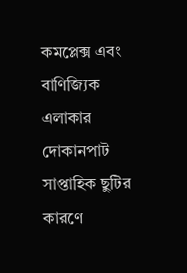কমপ্লেক্স এবং বাণিজ্যিক এলাকার দোকানপাট সাপ্তাহিক ছুটির কারণে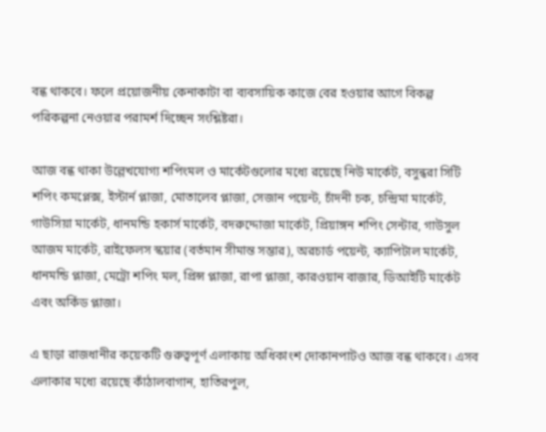বন্ধ থাকবে। ফলে প্রয়োজনীয় কেনাকাটা বা ব্যবসায়িক কাজে বের হওয়ার আগে বিকল্প পরিকল্পনা নেওয়ার পরামর্শ দিচ্ছেন সংশ্লিষ্টরা।

আজ বন্ধ থাকা উল্লেখযোগ্য শপিংমল ও মার্কেটগুলোর মধ্যে রয়েছে নিউ মার্কেট, বসুন্ধরা সিটি শপিং কমপ্লেক্স, ইস্টার্ন প্লাজা, মোতালেব প্লাজা, সেজান পয়েন্ট, চাঁদনী চক, চন্দ্রিমা মার্কেট, গাউসিয়া মার্কেট, ধানমন্ডি হকার্স মার্কেট, বদরুদ্দোজা মার্কেট, প্রিয়াঙ্গন শপিং সেন্টার, গাউসুল আজম মার্কেট, রাইফেলস স্কয়ার (বর্তমান সীমান্ত সম্ভার), অরচার্ড পয়েন্ট, ক্যাপিটাল মার্কেট, ধানমন্ডি প্লাজা, মেট্রো শপিং মল, প্রিন্স প্লাজা, রাপা প্লাজা, কারওয়ান বাজার, ডিআইটি মার্কেট এবং অর্কিড প্লাজা।

এ ছাড়া রাজধানীর কয়েকটি গুরুত্বপূর্ণ এলাকায় অধিকাংশ দোকানপাটও আজ বন্ধ থাকবে। এসব এলাকার মধ্যে রয়েছে কাঁঠালবাগান, হাতিরপুল,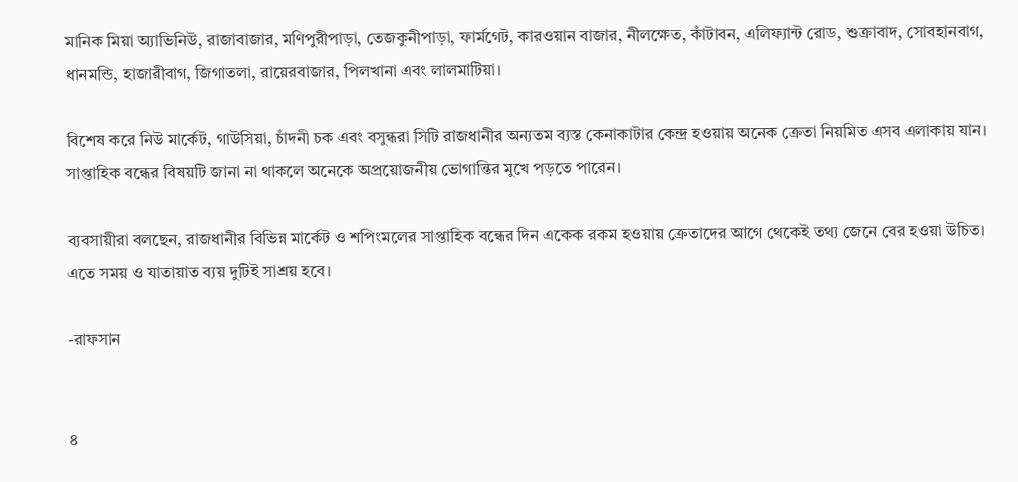মানিক মিয়া অ্যাভিনিউ, রাজাবাজার, মণিপুরীপাড়া, তেজকুনীপাড়া, ফার্মগেট, কারওয়ান বাজার, নীলক্ষেত, কাঁটাবন, এলিফ্যান্ট রোড, শুক্রাবাদ, সোবহানবাগ, ধানমন্ডি, হাজারীবাগ, জিগাতলা, রায়েরবাজার, পিলখানা এবং লালমাটিয়া।

বিশেষ করে নিউ মার্কেট, গাউসিয়া, চাঁদনী চক এবং বসুন্ধরা সিটি রাজধানীর অন্যতম ব্যস্ত কেনাকাটার কেন্দ্র হওয়ায় অনেক ক্রেতা নিয়মিত এসব এলাকায় যান। সাপ্তাহিক বন্ধের বিষয়টি জানা না থাকলে অনেকে অপ্রয়োজনীয় ভোগান্তির মুখে পড়তে পারেন।

ব্যবসায়ীরা বলছেন, রাজধানীর বিভিন্ন মার্কেট ও শপিংমলের সাপ্তাহিক বন্ধের দিন একেক রকম হওয়ায় ক্রেতাদের আগে থেকেই তথ্য জেনে বের হওয়া উচিত। এতে সময় ও যাতায়াত ব্যয় দুটিই সাশ্রয় হবে।

-রাফসান


৪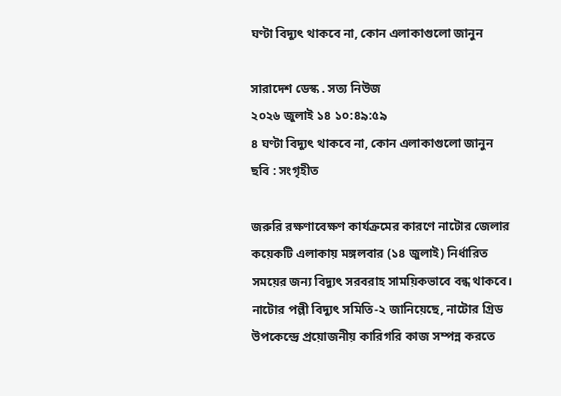ঘণ্টা বিদ্যুৎ থাকবে না, কোন এলাকাগুলো জানুন

সারাদেশ ডেস্ক . সত্য নিউজ
২০২৬ জুলাই ১৪ ১০:৪৯:৫৯
৪ ঘণ্টা বিদ্যুৎ থাকবে না, কোন এলাকাগুলো জানুন
ছবি : সংগৃহীত

জরুরি রক্ষণাবেক্ষণ কার্যক্রমের কারণে নাটোর জেলার কয়েকটি এলাকায় মঙ্গলবার (১৪ জুলাই) নির্ধারিত সময়ের জন্য বিদ্যুৎ সরবরাহ সাময়িকভাবে বন্ধ থাকবে। নাটোর পল্লী বিদ্যুৎ সমিতি-২ জানিয়েছে, নাটোর গ্রিড উপকেন্দ্রে প্রয়োজনীয় কারিগরি কাজ সম্পন্ন করতে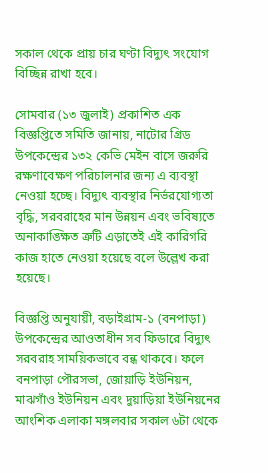সকাল থেকে প্রায় চার ঘণ্টা বিদ্যুৎ সংযোগ বিচ্ছিন্ন রাখা হবে।

সোমবার (১৩ জুলাই) প্রকাশিত এক বিজ্ঞপ্তিতে সমিতি জানায়, নাটোর গ্রিড উপকেন্দ্রের ১৩২ কেভি মেইন বাসে জরুরি রক্ষণাবেক্ষণ পরিচালনার জন্য এ ব্যবস্থা নেওয়া হচ্ছে। বিদ্যুৎ ব্যবস্থার নির্ভরযোগ্যতা বৃদ্ধি, সরবরাহের মান উন্নয়ন এবং ভবিষ্যতে অনাকাঙ্ক্ষিত ত্রুটি এড়াতেই এই কারিগরি কাজ হাতে নেওয়া হয়েছে বলে উল্লেখ করা হয়েছে।

বিজ্ঞপ্তি অনুযায়ী, বড়াইগ্রাম-১ (বনপাড়া) উপকেন্দ্রের আওতাধীন সব ফিডারে বিদ্যুৎ সরবরাহ সাময়িকভাবে বন্ধ থাকবে। ফলে বনপাড়া পৌরসভা, জোয়াড়ি ইউনিয়ন, মাঝগাঁও ইউনিয়ন এবং দুয়াড়িয়া ইউনিয়নের আংশিক এলাকা মঙ্গলবার সকাল ৬টা থেকে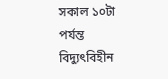সকাল ১০টা পর্যন্ত বিদ্যুৎবিহীন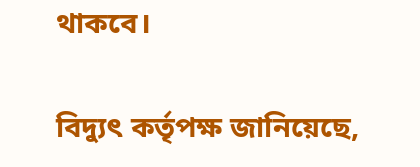থাকবে।

বিদ্যুৎ কর্তৃপক্ষ জানিয়েছে,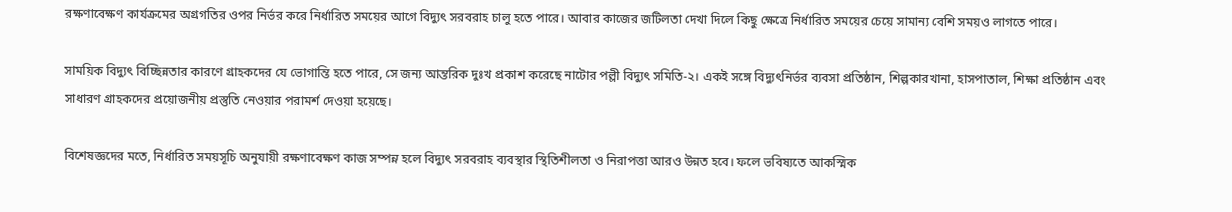রক্ষণাবেক্ষণ কার্যক্রমের অগ্রগতির ওপর নির্ভর করে নির্ধারিত সময়ের আগে বিদ্যুৎ সরবরাহ চালু হতে পারে। আবার কাজের জটিলতা দেখা দিলে কিছু ক্ষেত্রে নির্ধারিত সময়ের চেয়ে সামান্য বেশি সময়ও লাগতে পারে।

সাময়িক বিদ্যুৎ বিচ্ছিন্নতার কারণে গ্রাহকদের যে ভোগান্তি হতে পারে, সে জন্য আন্তরিক দুঃখ প্রকাশ করেছে নাটোর পল্লী বিদ্যুৎ সমিতি-২। একই সঙ্গে বিদ্যুৎনির্ভর ব্যবসা প্রতিষ্ঠান, শিল্পকারখানা, হাসপাতাল, শিক্ষা প্রতিষ্ঠান এবং সাধারণ গ্রাহকদের প্রয়োজনীয় প্রস্তুতি নেওয়ার পরামর্শ দেওয়া হয়েছে।

বিশেষজ্ঞদের মতে, নির্ধারিত সময়সূচি অনুযায়ী রক্ষণাবেক্ষণ কাজ সম্পন্ন হলে বিদ্যুৎ সরবরাহ ব্যবস্থার স্থিতিশীলতা ও নিরাপত্তা আরও উন্নত হবে। ফলে ভবিষ্যতে আকস্মিক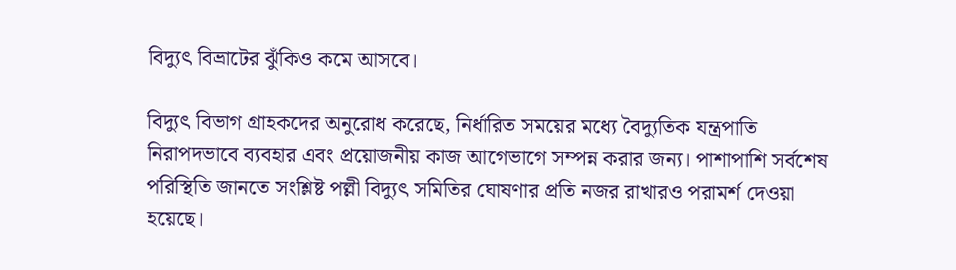বিদ্যুৎ বিভ্রাটের ঝুঁকিও কমে আসবে।

বিদ্যুৎ বিভাগ গ্রাহকদের অনুরোধ করেছে, নির্ধারিত সময়ের মধ্যে বৈদ্যুতিক যন্ত্রপাতি নিরাপদভাবে ব্যবহার এবং প্রয়োজনীয় কাজ আগেভাগে সম্পন্ন করার জন্য। পাশাপাশি সর্বশেষ পরিস্থিতি জানতে সংশ্লিষ্ট পল্লী বিদ্যুৎ সমিতির ঘোষণার প্রতি নজর রাখারও পরামর্শ দেওয়া হয়েছে।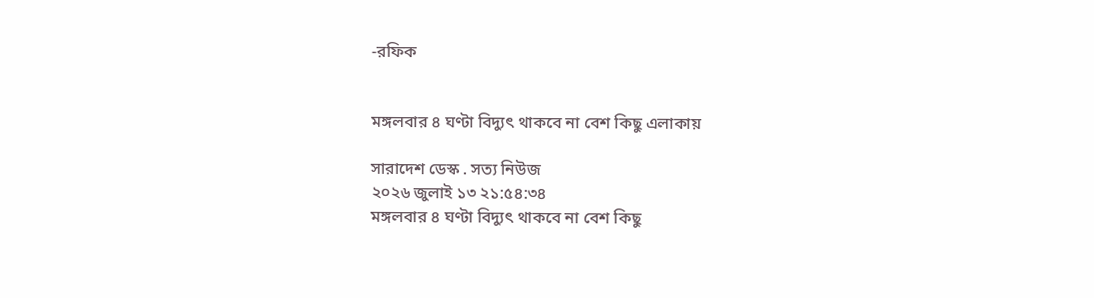-রফিক


মঙ্গলবার ৪ ঘণ্টা বিদ্যুৎ থাকবে না বেশ কিছু এলাকায়

সারাদেশ ডেস্ক . সত্য নিউজ
২০২৬ জুলাই ১৩ ২১:৫৪:৩৪
মঙ্গলবার ৪ ঘণ্টা বিদ্যুৎ থাকবে না বেশ কিছু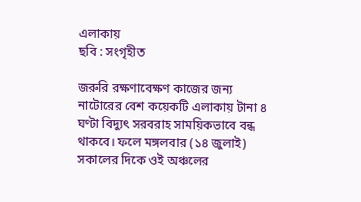এলাকায়
ছবি : সংগৃহীত

জরুরি রক্ষণাবেক্ষণ কাজের জন্য নাটোরের বেশ কয়েকটি এলাকায় টানা ৪ ঘণ্টা বিদ্যুৎ সরবরাহ সাময়িকভাবে বন্ধ থাকবে। ফলে মঙ্গলবার (১৪ জুলাই) সকালের দিকে ওই অঞ্চলের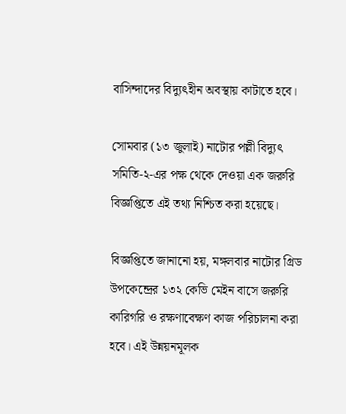বাসিন্দাদের বিদ্যুৎহীন অবস্থায় কাটাতে হবে।

সোমবার (১৩ জুলাই) নাটোর পল্লী বিদ্যুৎ সমিতি-২-এর পক্ষ থেকে দেওয়া এক জরুরি বিজ্ঞপ্তিতে এই তথ্য নিশ্চিত করা হয়েছে।

বিজ্ঞপ্তিতে জানানো হয়, মঙ্গলবার নাটোর গ্রিড উপকেন্দ্রের ১৩২ কেভি মেইন বাসে জরুরি কারিগরি ও রক্ষণাবেক্ষণ কাজ পরিচালনা করা হবে। এই উন্নয়নমূলক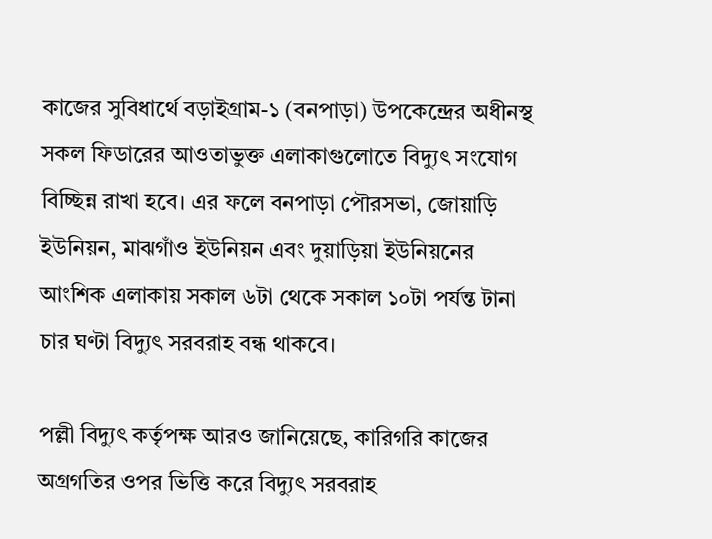কাজের সুবিধার্থে বড়াইগ্রাম-১ (বনপাড়া) উপকেন্দ্রের অধীনস্থ সকল ফিডারের আওতাভুক্ত এলাকাগুলোতে বিদ্যুৎ সংযোগ বিচ্ছিন্ন রাখা হবে। এর ফলে বনপাড়া পৌরসভা, জোয়াড়ি ইউনিয়ন, মাঝগাঁও ইউনিয়ন এবং দুয়াড়িয়া ইউনিয়নের আংশিক এলাকায় সকাল ৬টা থেকে সকাল ১০টা পর্যন্ত টানা চার ঘণ্টা বিদ্যুৎ সরবরাহ বন্ধ থাকবে।

পল্লী বিদ্যুৎ কর্তৃপক্ষ আরও জানিয়েছে, কারিগরি কাজের অগ্রগতির ওপর ভিত্তি করে বিদ্যুৎ সরবরাহ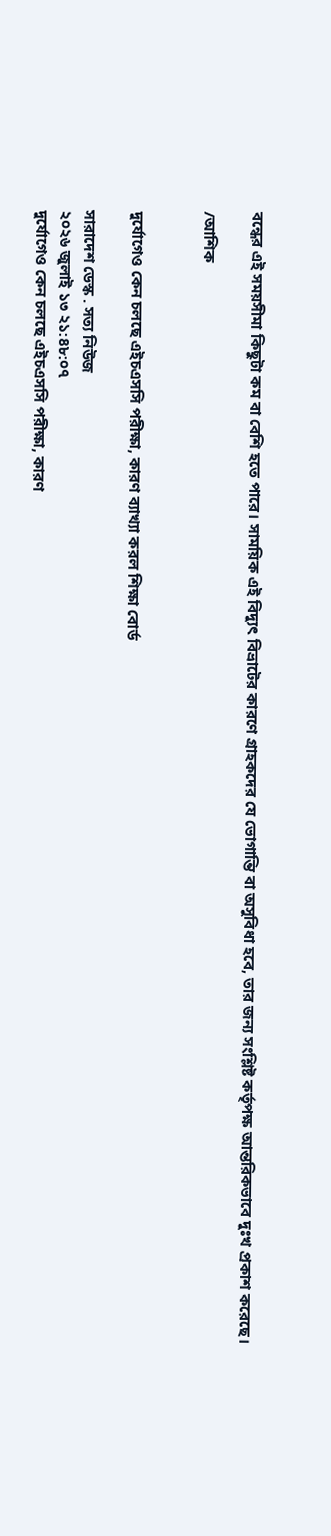বন্ধের এই সময়সীমা কিছুটা কম বা বেশি হতে পারে। সাময়িক এই বিদ্যুৎ বিভ্রাটের কারণে গ্রাহকদের যে ভোগান্তি বা অসুবিধা হবে, তার জন্য সংশ্লিষ্ট কর্তৃপক্ষ আন্তরিকভাবে দুঃখ প্রকাশ করেছে।

/আশিক


দুর্যোগেও কেন চলছে এইচএসসি পরীক্ষা, কারণ ব্যাখ্যা করল শিক্ষা বোর্ড

সারাদেশ ডেস্ক . সত্য নিউজ
২০২৬ জুলাই ১৩ ২১:৪৮:০৭
দুর্যোগেও কেন চলছে এইচএসসি পরীক্ষা, কারণ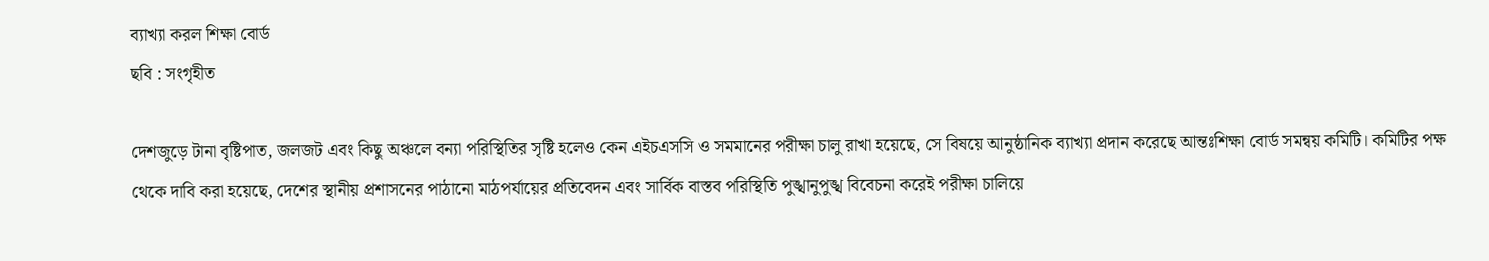ব্যাখ্যা করল শিক্ষা বোর্ড
ছবি : সংগৃহীত

দেশজুড়ে টানা বৃষ্টিপাত, জলজট এবং কিছু অঞ্চলে বন্যা পরিস্থিতির সৃষ্টি হলেও কেন এইচএসসি ও সমমানের পরীক্ষা চালু রাখা হয়েছে, সে বিষয়ে আনুষ্ঠানিক ব্যাখ্যা প্রদান করেছে আন্তঃশিক্ষা বোর্ড সমন্বয় কমিটি। কমিটির পক্ষ থেকে দাবি করা হয়েছে, দেশের স্থানীয় প্রশাসনের পাঠানো মাঠপর্যায়ের প্রতিবেদন এবং সার্বিক বাস্তব পরিস্থিতি পুঙ্খানুপুঙ্খ বিবেচনা করেই পরীক্ষা চালিয়ে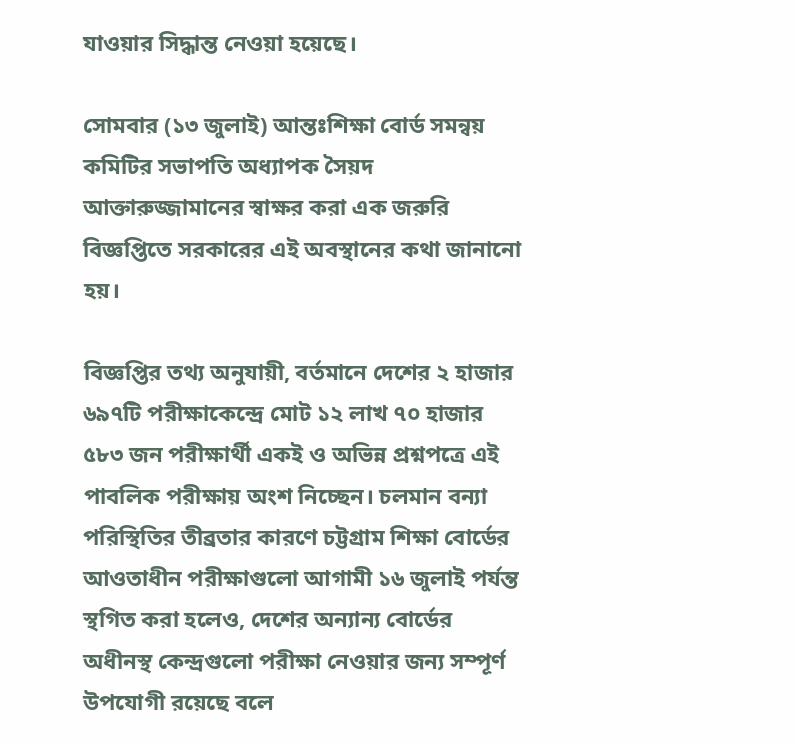যাওয়ার সিদ্ধান্ত নেওয়া হয়েছে।

সোমবার (১৩ জুলাই) আন্তঃশিক্ষা বোর্ড সমন্বয় কমিটির সভাপতি অধ্যাপক সৈয়দ আক্তারুজ্জামানের স্বাক্ষর করা এক জরুরি বিজ্ঞপ্তিতে সরকারের এই অবস্থানের কথা জানানো হয়।

বিজ্ঞপ্তির তথ্য অনুযায়ী, বর্তমানে দেশের ২ হাজার ৬৯৭টি পরীক্ষাকেন্দ্রে মোট ১২ লাখ ৭০ হাজার ৫৮৩ জন পরীক্ষার্থী একই ও অভিন্ন প্রশ্নপত্রে এই পাবলিক পরীক্ষায় অংশ নিচ্ছেন। চলমান বন্যা পরিস্থিতির তীব্রতার কারণে চট্টগ্রাম শিক্ষা বোর্ডের আওতাধীন পরীক্ষাগুলো আগামী ১৬ জুলাই পর্যন্ত স্থগিত করা হলেও, দেশের অন্যান্য বোর্ডের অধীনস্থ কেন্দ্রগুলো পরীক্ষা নেওয়ার জন্য সম্পূর্ণ উপযোগী রয়েছে বলে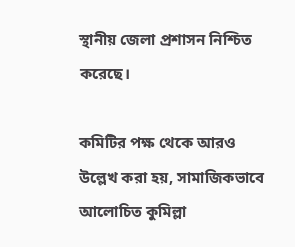স্থানীয় জেলা প্রশাসন নিশ্চিত করেছে।

কমিটির পক্ষ থেকে আরও উল্লেখ করা হয়, সামাজিকভাবে আলোচিত কুমিল্লা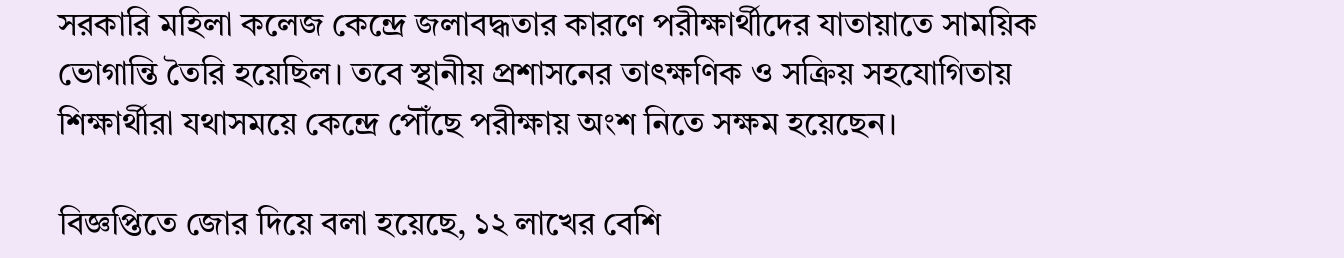সরকারি মহিলা কলেজ কেন্দ্রে জলাবদ্ধতার কারণে পরীক্ষার্থীদের যাতায়াতে সাময়িক ভোগান্তি তৈরি হয়েছিল। তবে স্থানীয় প্রশাসনের তাৎক্ষণিক ও সক্রিয় সহযোগিতায় শিক্ষার্থীরা যথাসময়ে কেন্দ্রে পৌঁছে পরীক্ষায় অংশ নিতে সক্ষম হয়েছেন।

বিজ্ঞপ্তিতে জোর দিয়ে বলা হয়েছে, ১২ লাখের বেশি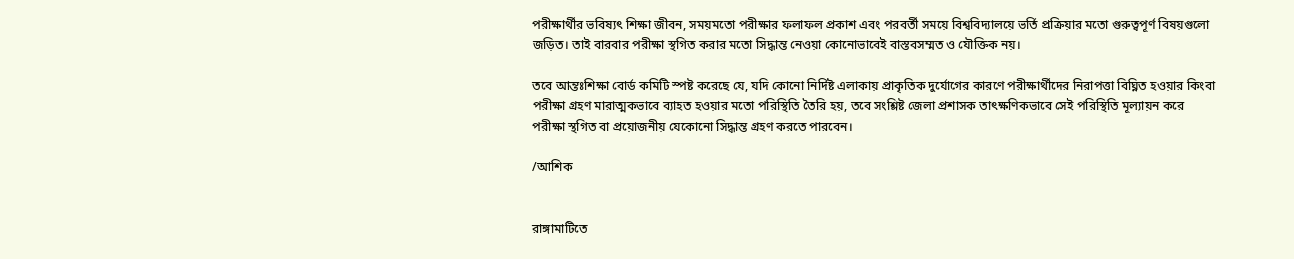পরীক্ষার্থীর ভবিষ্যৎ শিক্ষা জীবন, সময়মতো পরীক্ষার ফলাফল প্রকাশ এবং পরবর্তী সময়ে বিশ্ববিদ্যালয়ে ভর্তি প্রক্রিয়ার মতো গুরুত্বপূর্ণ বিষয়গুলো জড়িত। তাই বারবার পরীক্ষা স্থগিত করার মতো সিদ্ধান্ত নেওয়া কোনোভাবেই বাস্তবসম্মত ও যৌক্তিক নয়।

তবে আন্তঃশিক্ষা বোর্ড কমিটি স্পষ্ট করেছে যে, যদি কোনো নির্দিষ্ট এলাকায় প্রাকৃতিক দুর্যোগের কারণে পরীক্ষার্থীদের নিরাপত্তা বিঘ্নিত হওয়ার কিংবা পরীক্ষা গ্রহণ মারাত্মকভাবে ব্যাহত হওয়ার মতো পরিস্থিতি তৈরি হয়, তবে সংশ্লিষ্ট জেলা প্রশাসক তাৎক্ষণিকভাবে সেই পরিস্থিতি মূল্যায়ন করে পরীক্ষা স্থগিত বা প্রয়োজনীয় যেকোনো সিদ্ধান্ত গ্রহণ করতে পারবেন।

/আশিক


রাঙ্গামা‌টি‌তে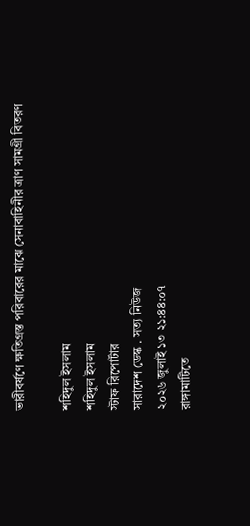ভারীবর্ষণে ক্ষতিগ্রস্ত পরিবারের মাঝে সেনাবাহিনীর ত্রাণ সামগ্রী বিতরণ

শ‌হিদুল ইসলাম
শ‌হিদুল ইসলাম
স্টাফ রিপোর্টার
সারাদেশ ডেস্ক . সত্য নিউজ
২০২৬ জুলাই ১৩ ২১:৪৪:০৭
রাঙ্গামা‌টি‌তে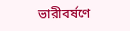ভারীবর্ষণে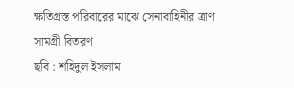ক্ষতিগ্রস্ত পরিবারের মাঝে সেনাবাহিনীর ত্রাণ সামগ্রী বিতরণ
ছবি : শ‌হিদুল ইসলাম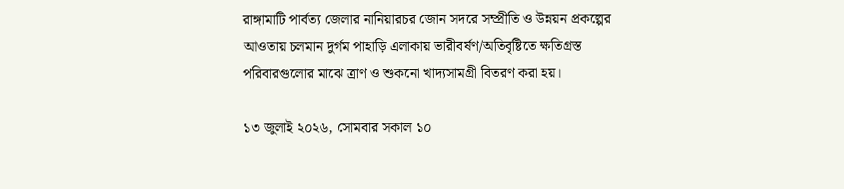রাঙ্গামাটি পার্বত‌্য জেলার নানিয়ারচর জোন সদরে সম্প্রীতি ও উন্নয়ন প্রকল্পের আওতায় চলমান দুর্গম পাহাড়ি এলাকায় ভারীবর্ষণ/অতিবৃষ্টিতে ক্ষতিগ্রস্ত পরিবারগুলোর মাঝে ত্রাণ ও শুকনো খাদ্যসামগ্রী বিতরণ করা হয়।

১৩ জুলাই ২০২৬, সোমবার সকাল ১০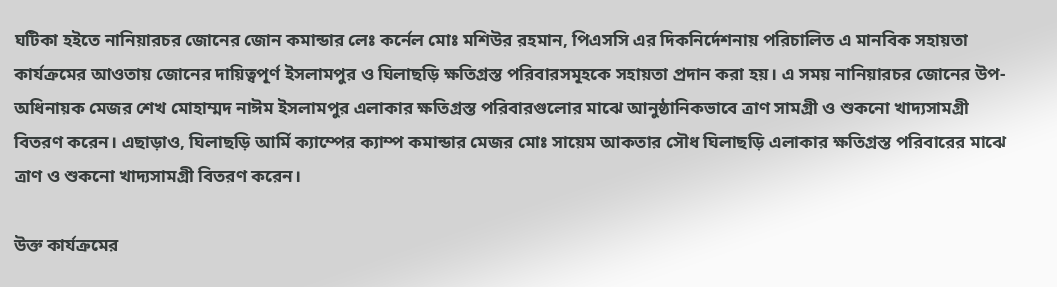ঘ‌টিকা হইতে নানিয়ারচর জোনের জোন কমান্ডার লেঃ কর্নেল মোঃ মশিউর রহমান, পিএসসি এর দিকনির্দেশনায় পরিচালিত এ মানবিক সহায়তা কার্যক্রমের আওতায় জোনের দায়িত্বপূর্ণ ইসলামপুর ও ঘিলাছড়ি ক্ষতিগ্রস্ত পরিবারসমূহকে সহায়তা প্রদান করা হয়। এ সময় নানিয়ারচর জোনের উপ-অধিনায়ক মেজর শেখ মোহাম্মদ নাঈম ইসলামপুর এলাকার ক্ষতিগ্রস্ত পরিবারগুলোর মাঝে আনুষ্ঠানিকভাবে ত্রাণ সামগ্রী ও শুকনো খাদ্যসামগ্রী বিতরণ করেন। এছাড়াও, ঘিলাছড়ি আর্মি ক্যাম্পের ক্যাম্প কমান্ডার মেজর মোঃ সায়েম আকতার সৌধ ঘিলাছড়ি এলাকার ক্ষতিগ্রস্ত পরিবারের মাঝে ত্রাণ ও শুকনো খাদ্যসামগ্রী বিতরণ করেন।

উক্ত কার্যক্রমের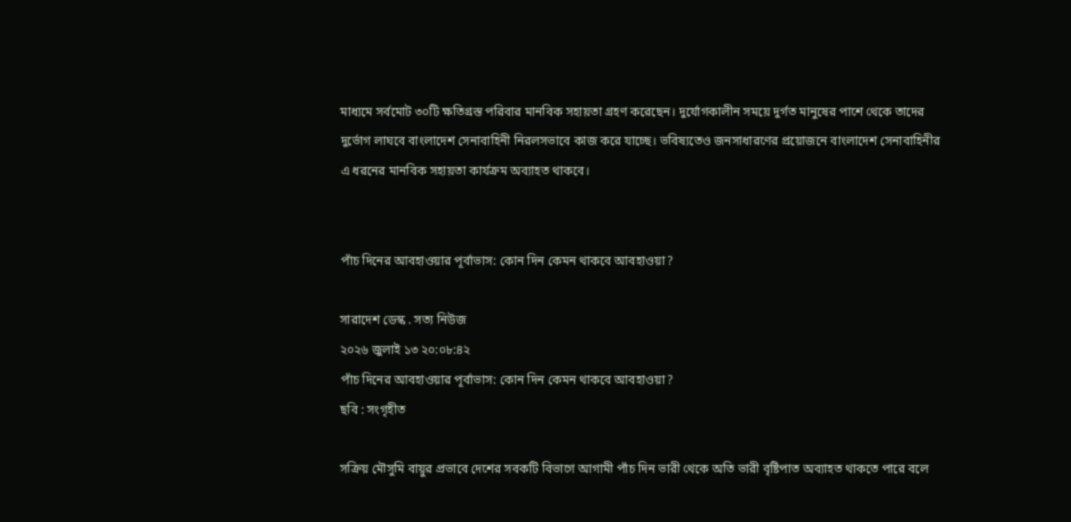মাধ্যমে সর্বমোট ৩০টি ক্ষতিগ্রস্ত পরিবার মানবিক সহায়তা গ্রহণ করেছেন। দুর্যোগকালীন সময়ে দুর্গত মানুষের পাশে থেকে তাদের দুর্ভোগ লাঘবে বাংলাদেশ সেনাবাহিনী নিরলসভাবে কাজ করে যাচ্ছে। ভবিষ্যতেও জনসাধারণের প্রয়োজনে বাংলাদেশ সেনাবাহিনীর এ ধরনের মানবিক সহায়তা কার্যক্রম অব্যাহত থাকবে।


পাঁচ দিনের আবহাওয়ার পূর্বাভাস: কোন দিন কেমন থাকবে আবহাওয়া?

সারাদেশ ডেস্ক . সত্য নিউজ
২০২৬ জুলাই ১৩ ২০:০৮:৪২
পাঁচ দিনের আবহাওয়ার পূর্বাভাস: কোন দিন কেমন থাকবে আবহাওয়া?
ছবি : সংগৃহীত

সক্রিয় মৌসুমি বায়ুর প্রভাবে দেশের সবকটি বিভাগে আগামী পাঁচ দিন ভারী থেকে অতি ভারী বৃষ্টিপাত অব্যাহত থাকতে পারে বলে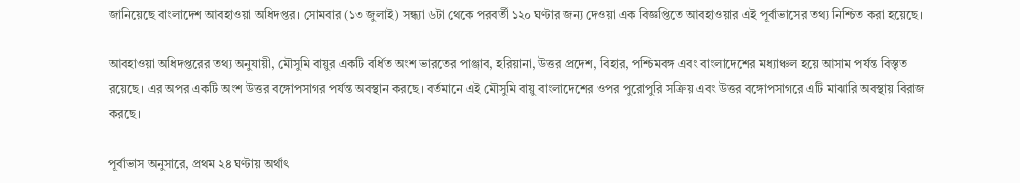জানিয়েছে বাংলাদেশ আবহাওয়া অধিদপ্তর। সোমবার (১৩ জুলাই) সন্ধ্যা ৬টা থেকে পরবর্তী ১২০ ঘণ্টার জন্য দেওয়া এক বিজ্ঞপ্তিতে আবহাওয়ার এই পূর্বাভাসের তথ্য নিশ্চিত করা হয়েছে।

আবহাওয়া অধিদপ্তরের তথ্য অনুযায়ী, মৌসুমি বায়ুর একটি বর্ধিত অংশ ভারতের পাঞ্জাব, হরিয়ানা, উত্তর প্রদেশ, বিহার, পশ্চিমবঙ্গ এবং বাংলাদেশের মধ্যাঞ্চল হয়ে আসাম পর্যন্ত বিস্তৃত রয়েছে। এর অপর একটি অংশ উত্তর বঙ্গোপসাগর পর্যন্ত অবস্থান করছে। বর্তমানে এই মৌসুমি বায়ু বাংলাদেশের ওপর পুরোপুরি সক্রিয় এবং উত্তর বঙ্গোপসাগরে এটি মাঝারি অবস্থায় বিরাজ করছে।

পূর্বাভাস অনুসারে, প্রথম ২৪ ঘণ্টায় অর্থাৎ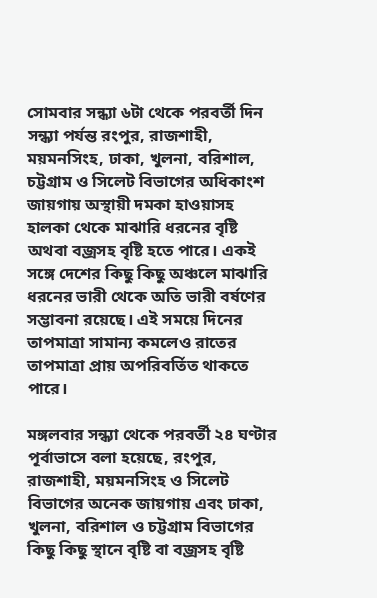সোমবার সন্ধ্যা ৬টা থেকে পরবর্তী দিন সন্ধ্যা পর্যন্ত রংপুর, রাজশাহী, ময়মনসিংহ, ঢাকা, খুলনা, বরিশাল, চট্টগ্রাম ও সিলেট বিভাগের অধিকাংশ জায়গায় অস্থায়ী দমকা হাওয়াসহ হালকা থেকে মাঝারি ধরনের বৃষ্টি অথবা বজ্রসহ বৃষ্টি হতে পারে। একই সঙ্গে দেশের কিছু কিছু অঞ্চলে মাঝারি ধরনের ভারী থেকে অতি ভারী বর্ষণের সম্ভাবনা রয়েছে। এই সময়ে দিনের তাপমাত্রা সামান্য কমলেও রাতের তাপমাত্রা প্রায় অপরিবর্তিত থাকতে পারে।

মঙ্গলবার সন্ধ্যা থেকে পরবর্তী ২৪ ঘণ্টার পূর্বাভাসে বলা হয়েছে, রংপুর, রাজশাহী, ময়মনসিংহ ও সিলেট বিভাগের অনেক জায়গায় এবং ঢাকা, খুলনা, বরিশাল ও চট্টগ্রাম বিভাগের কিছু কিছু স্থানে বৃষ্টি বা বজ্রসহ বৃষ্টি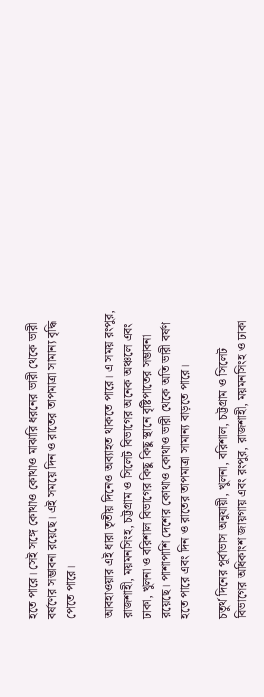হতে পারে। সেই সঙ্গে কোথাও কোথাও মাঝারি ধরনের ভারী থেকে ভারী বর্ষণের সম্ভাবনা রয়েছে। এই সময়ে দিন ও রাতের তাপমাত্রা সামান্য বৃদ্ধি পেতে পারে।

আবহাওয়ার এই ধারা তৃতীয় দিনেও অব্যাহত থাকতে পারে। এ সময় রংপুর, রাজশাহী, ময়মনসিংহ, চট্টগ্রাম ও সিলেট বিভাগের অনেক অঞ্চলে এবং ঢাকা, খুলনা ও বরিশাল বিভাগের কিছু কিছু স্থানে বৃষ্টিপাতের সম্ভাবনা রয়েছে। পাশাপাশি দেশের কোথাও কোথাও ভারী থেকে অতি ভারী বর্ষণ হতে পারে এবং দিন ও রাতের তাপমাত্রা সামান্য বাড়তে পারে।

চতুর্থ দিনের পূর্বাভাস অনুযায়ী, খুলনা, বরিশাল, চট্টগ্রাম ও সিলেট বিভাগের অধিকাংশ জায়গায় এবং রংপুর, রাজশাহী, ময়মনসিংহ ও ঢাকা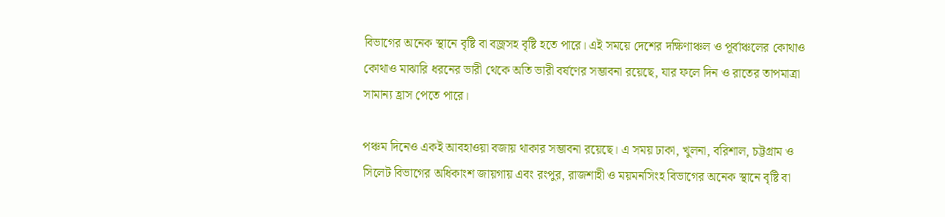বিভাগের অনেক স্থানে বৃষ্টি বা বজ্রসহ বৃষ্টি হতে পারে। এই সময়ে দেশের দক্ষিণাঞ্চল ও পূর্বাঞ্চলের কোথাও কোথাও মাঝারি ধরনের ভারী থেকে অতি ভারী বর্ষণের সম্ভাবনা রয়েছে, যার ফলে দিন ও রাতের তাপমাত্রা সামান্য হ্রাস পেতে পারে।

পঞ্চম দিনেও একই আবহাওয়া বজায় থাকার সম্ভাবনা রয়েছে। এ সময় ঢাকা, খুলনা, বরিশাল, চট্টগ্রাম ও সিলেট বিভাগের অধিকাংশ জায়গায় এবং রংপুর, রাজশাহী ও ময়মনসিংহ বিভাগের অনেক স্থানে বৃষ্টি বা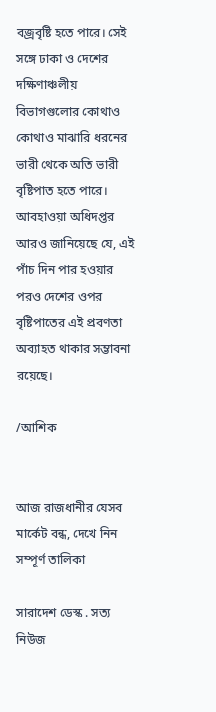বজ্রবৃষ্টি হতে পারে। সেই সঙ্গে ঢাকা ও দেশের দক্ষিণাঞ্চলীয় বিভাগগুলোর কোথাও কোথাও মাঝারি ধরনের ভারী থেকে অতি ভারী বৃষ্টিপাত হতে পারে। আবহাওয়া অধিদপ্তর আরও জানিয়েছে যে, এই পাঁচ দিন পার হওয়ার পরও দেশের ওপর বৃষ্টিপাতের এই প্রবণতা অব্যাহত থাকার সম্ভাবনা রয়েছে।

/আশিক


আজ রাজধানীর যেসব মার্কেট বন্ধ, দেখে নিন সম্পূর্ণ তালিকা

সারাদেশ ডেস্ক . সত্য নিউজ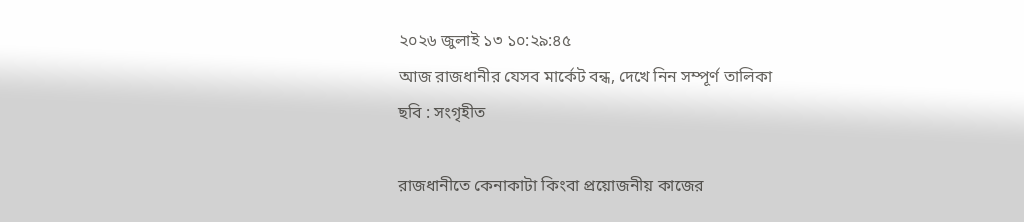২০২৬ জুলাই ১৩ ১০:২৯:৪৫
আজ রাজধানীর যেসব মার্কেট বন্ধ, দেখে নিন সম্পূর্ণ তালিকা
ছবি : সংগৃহীত

রাজধানীতে কেনাকাটা কিংবা প্রয়োজনীয় কাজের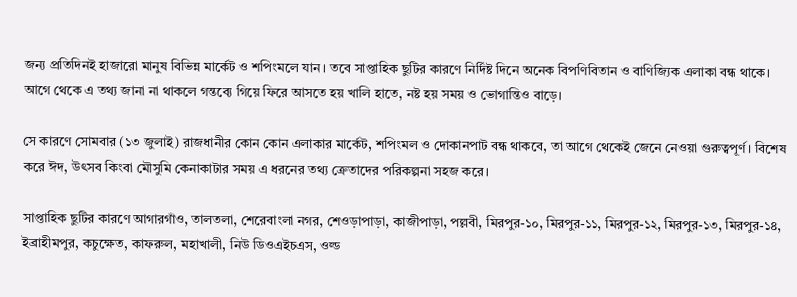জন্য প্রতিদিনই হাজারো মানুষ বিভিন্ন মার্কেট ও শপিংমলে যান। তবে সাপ্তাহিক ছুটির কারণে নির্দিষ্ট দিনে অনেক বিপণিবিতান ও বাণিজ্যিক এলাকা বন্ধ থাকে। আগে থেকে এ তথ্য জানা না থাকলে গন্তব্যে গিয়ে ফিরে আসতে হয় খালি হাতে, নষ্ট হয় সময় ও ভোগান্তিও বাড়ে।

সে কারণে সোমবার (১৩ জুলাই) রাজধানীর কোন কোন এলাকার মার্কেট, শপিংমল ও দোকানপাট বন্ধ থাকবে, তা আগে থেকেই জেনে নেওয়া গুরুত্বপূর্ণ। বিশেষ করে ঈদ, উৎসব কিংবা মৌসুমি কেনাকাটার সময় এ ধরনের তথ্য ক্রেতাদের পরিকল্পনা সহজ করে।

সাপ্তাহিক ছুটির কারণে আগারগাঁও, তালতলা, শেরেবাংলা নগর, শেওড়াপাড়া, কাজীপাড়া, পল্লবী, মিরপুর-১০, মিরপুর-১১, মিরপুর-১২, মিরপুর-১৩, মিরপুর-১৪, ইব্রাহীমপুর, কচুক্ষেত, কাফরুল, মহাখালী, নিউ ডিওএইচএস, ওল্ড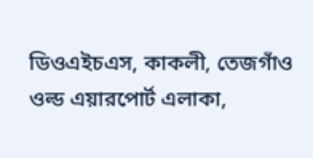ডিওএইচএস, কাকলী, তেজগাঁও ওল্ড এয়ারপোর্ট এলাকা,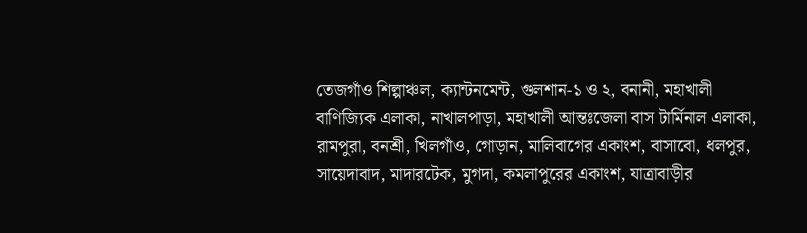তেজগাঁও শিল্পাঞ্চল, ক্যান্টনমেন্ট, গুলশান-১ ও ২, বনানী, মহাখালী বাণিজ্যিক এলাকা, নাখালপাড়া, মহাখালী আন্তঃজেলা বাস টার্মিনাল এলাকা, রামপুরা, বনশ্রী, খিলগাঁও, গোড়ান, মালিবাগের একাংশ, বাসাবো, ধলপুর, সায়েদাবাদ, মাদারটেক, মুগদা, কমলাপুরের একাংশ, যাত্রাবাড়ীর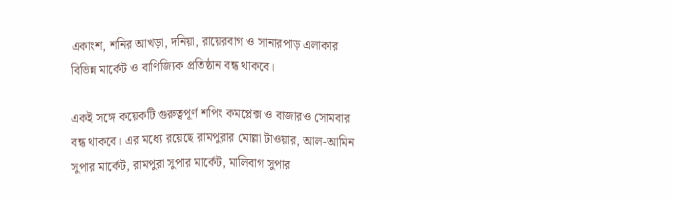একাংশ, শনির আখড়া, দনিয়া, রায়েরবাগ ও সানারপাড় এলাকার বিভিন্ন মার্কেট ও বাণিজ্যিক প্রতিষ্ঠান বন্ধ থাকবে।

একই সঙ্গে কয়েকটি গুরুত্বপূর্ণ শপিং কমপ্লেক্স ও বাজারও সোমবার বন্ধ থাকবে। এর মধ্যে রয়েছে রামপুরার মোল্লা টাওয়ার, আল-আমিন সুপার মার্কেট, রামপুরা সুপার মার্কেট, মালিবাগ সুপার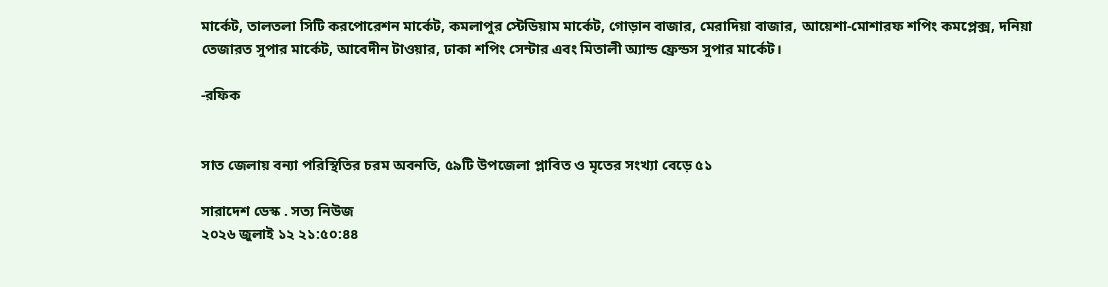মার্কেট, তালতলা সিটি করপোরেশন মার্কেট, কমলাপুর স্টেডিয়াম মার্কেট, গোড়ান বাজার, মেরাদিয়া বাজার, আয়েশা-মোশারফ শপিং কমপ্লেক্স, দনিয়া তেজারত সুপার মার্কেট, আবেদীন টাওয়ার, ঢাকা শপিং সেন্টার এবং মিতালী অ্যান্ড ফ্রেন্ডস সুপার মার্কেট।

-রফিক


সাত জেলায় বন্যা পরিস্থিতির চরম অবনতি, ৫৯টি উপজেলা প্লাবিত ও মৃতের সংখ্যা বেড়ে ৫১

সারাদেশ ডেস্ক . সত্য নিউজ
২০২৬ জুলাই ১২ ২১:৫০:৪৪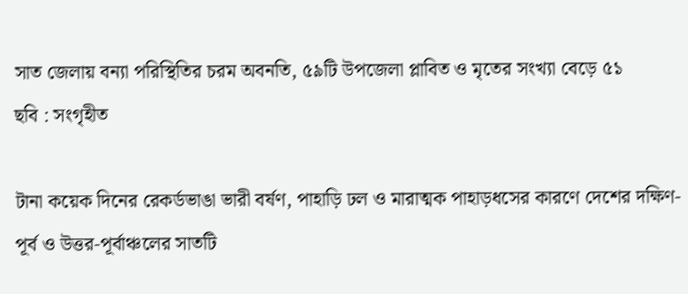সাত জেলায় বন্যা পরিস্থিতির চরম অবনতি, ৫৯টি উপজেলা প্লাবিত ও মৃতের সংখ্যা বেড়ে ৫১
ছবি : সংগৃহীত

টানা কয়েক দিনের রেকর্ডভাঙা ভারী বর্ষণ, পাহাড়ি ঢল ও মারাত্মক পাহাড়ধসের কারণে দেশের দক্ষিণ-পূর্ব ও উত্তর-পূর্বাঞ্চলের সাতটি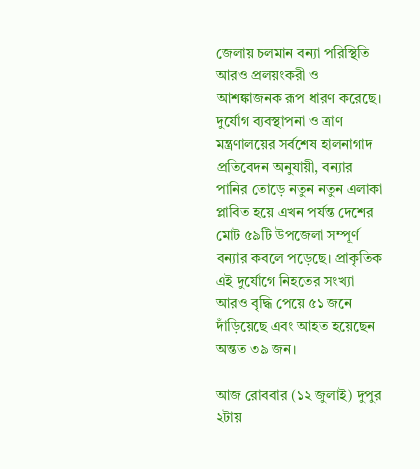জেলায় চলমান বন্যা পরিস্থিতি আরও প্রলয়ংকরী ও আশঙ্কাজনক রূপ ধারণ করেছে। দুর্যোগ ব্যবস্থাপনা ও ত্রাণ মন্ত্রণালয়ের সর্বশেষ হালনাগাদ প্রতিবেদন অনুযায়ী, বন্যার পানির তোড়ে নতুন নতুন এলাকা প্লাবিত হয়ে এখন পর্যন্ত দেশের মোট ৫৯টি উপজেলা সম্পূর্ণ বন্যার কবলে পড়েছে। প্রাকৃতিক এই দুর্যোগে নিহতের সংখ্যা আরও বৃদ্ধি পেয়ে ৫১ জনে দাঁড়িয়েছে এবং আহত হয়েছেন অন্তত ৩৯ জন।

আজ রোববার (১২ জুলাই) দুপুর ২টায়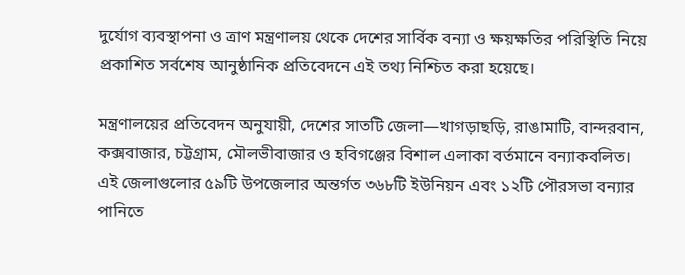দুর্যোগ ব্যবস্থাপনা ও ত্রাণ মন্ত্রণালয় থেকে দেশের সার্বিক বন্যা ও ক্ষয়ক্ষতির পরিস্থিতি নিয়ে প্রকাশিত সর্বশেষ আনুষ্ঠানিক প্রতিবেদনে এই তথ্য নিশ্চিত করা হয়েছে।

মন্ত্রণালয়ের প্রতিবেদন অনুযায়ী, দেশের সাতটি জেলা—খাগড়াছড়ি, রাঙামাটি, বান্দরবান, কক্সবাজার, চট্টগ্রাম, মৌলভীবাজার ও হবিগঞ্জের বিশাল এলাকা বর্তমানে বন্যাকবলিত। এই জেলাগুলোর ৫৯টি উপজেলার অন্তর্গত ৩৬৮টি ইউনিয়ন এবং ১২টি পৌরসভা বন্যার পানিতে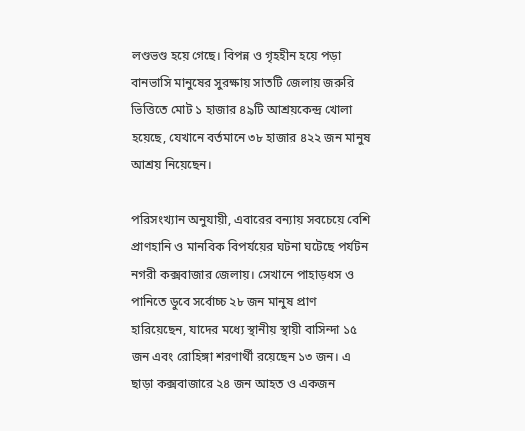লণ্ডভণ্ড হয়ে গেছে। বিপন্ন ও গৃহহীন হয়ে পড়া বানভাসি মানুষের সুরক্ষায় সাতটি জেলায় জরুরি ভিত্তিতে মোট ১ হাজার ৪৯টি আশ্রয়কেন্দ্র খোলা হয়েছে, যেখানে বর্তমানে ৩৮ হাজার ৪২২ জন মানুষ আশ্রয় নিয়েছেন।

পরিসংখ্যান অনুযায়ী, এবারের বন্যায় সবচেয়ে বেশি প্রাণহানি ও মানবিক বিপর্যয়ের ঘটনা ঘটেছে পর্যটন নগরী কক্সবাজার জেলায়। সেখানে পাহাড়ধস ও পানিতে ডুবে সর্বোচ্চ ২৮ জন মানুষ প্রাণ হারিয়েছেন, যাদের মধ্যে স্থানীয় স্থায়ী বাসিন্দা ১৫ জন এবং রোহিঙ্গা শরণার্থী রয়েছেন ১৩ জন। এ ছাড়া কক্সবাজারে ২৪ জন আহত ও একজন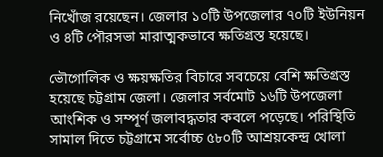নিখোঁজ রয়েছেন। জেলার ১০টি উপজেলার ৭০টি ইউনিয়ন ও ৪টি পৌরসভা মারাত্মকভাবে ক্ষতিগ্রস্ত হয়েছে।

ভৌগোলিক ও ক্ষয়ক্ষতির বিচারে সবচেয়ে বেশি ক্ষতিগ্রস্ত হয়েছে চট্টগ্রাম জেলা। জেলার সর্বমোট ১৬টি উপজেলা আংশিক ও সম্পূর্ণ জলাবদ্ধতার কবলে পড়েছে। পরিস্থিতি সামাল দিতে চট্টগ্রামে সর্বোচ্চ ৫৮০টি আশ্রয়কেন্দ্র খোলা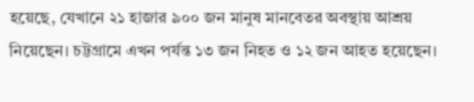হয়েছে, যেখানে ২১ হাজার ৯০০ জন মানুষ মানবেতর অবস্থায় আশ্রয় নিয়েছেন। চট্টগ্রামে এখন পর্যন্ত ১৩ জন নিহত ও ১২ জন আহত হয়েছেন।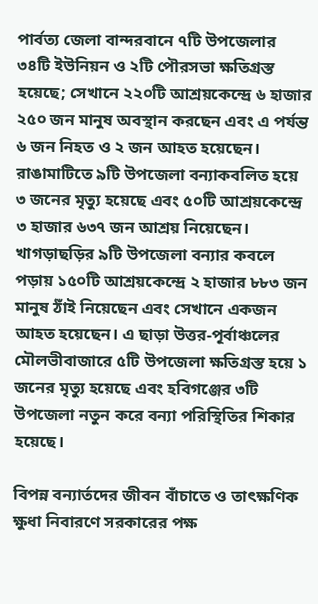পার্বত্য জেলা বান্দরবানে ৭টি উপজেলার ৩৪টি ইউনিয়ন ও ২টি পৌরসভা ক্ষতিগ্রস্ত হয়েছে; সেখানে ২২০টি আশ্রয়কেন্দ্রে ৬ হাজার ২৫০ জন মানুষ অবস্থান করছেন এবং এ পর্যন্ত ৬ জন নিহত ও ২ জন আহত হয়েছেন। রাঙামাটিতে ৯টি উপজেলা বন্যাকবলিত হয়ে ৩ জনের মৃত্যু হয়েছে এবং ৫০টি আশ্রয়কেন্দ্রে ৩ হাজার ৬৩৭ জন আশ্রয় নিয়েছেন। খাগড়াছড়ির ৯টি উপজেলা বন্যার কবলে পড়ায় ১৫০টি আশ্রয়কেন্দ্রে ২ হাজার ৮৮৩ জন মানুষ ঠাঁই নিয়েছেন এবং সেখানে একজন আহত হয়েছেন। এ ছাড়া উত্তর-পূর্বাঞ্চলের মৌলভীবাজারে ৫টি উপজেলা ক্ষতিগ্রস্ত হয়ে ১ জনের মৃত্যু হয়েছে এবং হবিগঞ্জের ৩টি উপজেলা নতুন করে বন্যা পরিস্থিতির শিকার হয়েছে।

বিপন্ন বন্যার্তদের জীবন বাঁচাতে ও তাৎক্ষণিক ক্ষুধা নিবারণে সরকারের পক্ষ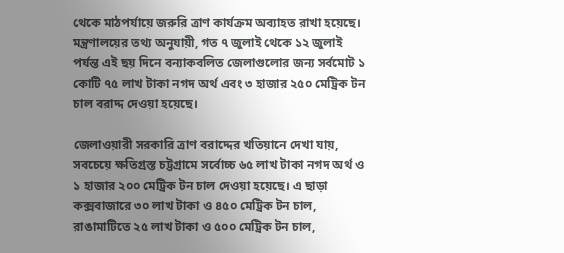থেকে মাঠপর্যায়ে জরুরি ত্রাণ কার্যক্রম অব্যাহত রাখা হয়েছে। মন্ত্রণালয়ের তথ্য অনুযায়ী, গত ৭ জুলাই থেকে ১২ জুলাই পর্যন্ত এই ছয় দিনে বন্যাকবলিত জেলাগুলোর জন্য সর্বমোট ১ কোটি ৭৫ লাখ টাকা নগদ অর্থ এবং ৩ হাজার ২৫০ মেট্রিক টন চাল বরাদ্দ দেওয়া হয়েছে।

জেলাওয়ারী সরকারি ত্রাণ বরাদ্দের খতিয়ানে দেখা যায়, সবচেয়ে ক্ষতিগ্রস্ত চট্টগ্রামে সর্বোচ্চ ৬৫ লাখ টাকা নগদ অর্থ ও ১ হাজার ২০০ মেট্রিক টন চাল দেওয়া হয়েছে। এ ছাড়া কক্সবাজারে ৩০ লাখ টাকা ও ৪৫০ মেট্রিক টন চাল, রাঙামাটিতে ২৫ লাখ টাকা ও ৫০০ মেট্রিক টন চাল,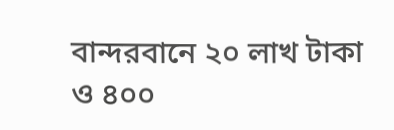বান্দরবানে ২০ লাখ টাকা ও ৪০০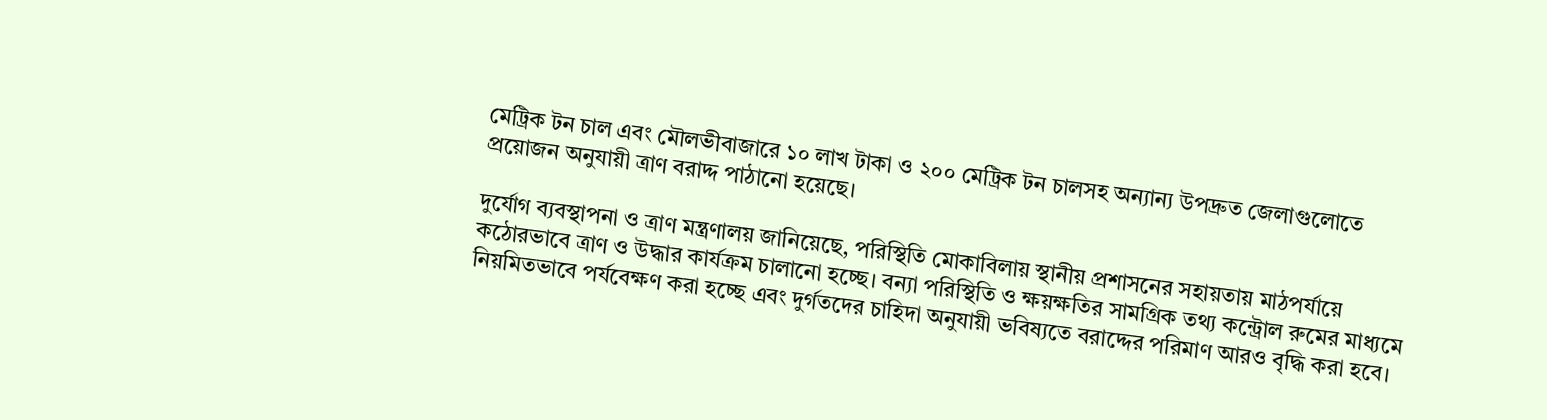মেট্রিক টন চাল এবং মৌলভীবাজারে ১০ লাখ টাকা ও ২০০ মেট্রিক টন চালসহ অন্যান্য উপদ্রুত জেলাগুলোতে প্রয়োজন অনুযায়ী ত্রাণ বরাদ্দ পাঠানো হয়েছে।

দুর্যোগ ব্যবস্থাপনা ও ত্রাণ মন্ত্রণালয় জানিয়েছে, পরিস্থিতি মোকাবিলায় স্থানীয় প্রশাসনের সহায়তায় মাঠপর্যায়ে কঠোরভাবে ত্রাণ ও উদ্ধার কার্যক্রম চালানো হচ্ছে। বন্যা পরিস্থিতি ও ক্ষয়ক্ষতির সামগ্রিক তথ্য কন্ট্রোল রুমের মাধ্যমে নিয়মিতভাবে পর্যবেক্ষণ করা হচ্ছে এবং দুর্গতদের চাহিদা অনুযায়ী ভবিষ্যতে বরাদ্দের পরিমাণ আরও বৃদ্ধি করা হবে।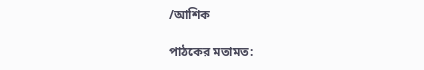/আশিক

পাঠকের মতামত: